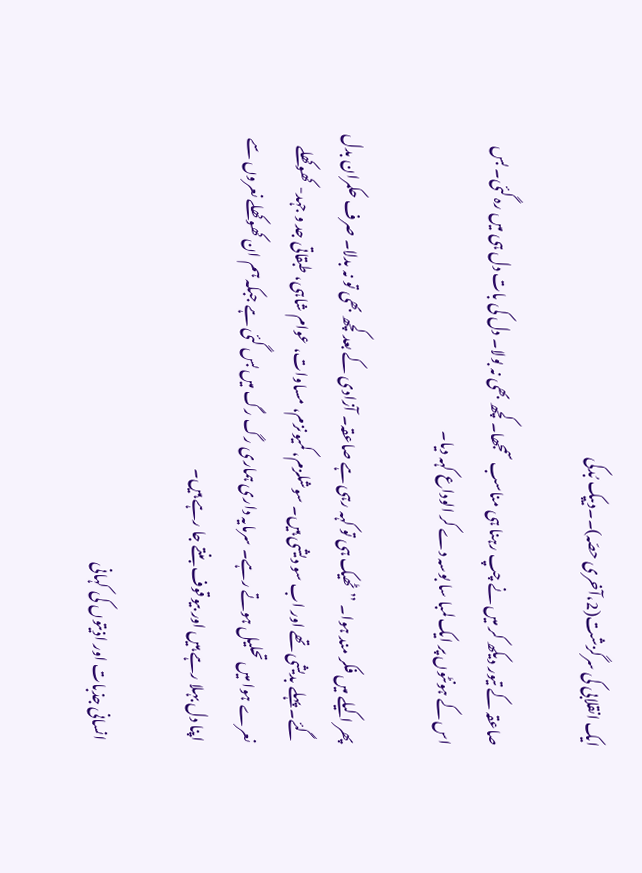ایک انقلابی کی سرگزشت(2،آخری حصّہ)۔۔دیپک بُدکی

صاعقہ کے تیور دیکھ کر میں نے چپ رہنا ہی مناسب سمجھا۔ کچھ بھی نہ بولا۔ دل کی بات دل ہی میں رہ گئی۔ بس اس کے ہونٹوں پر ایک لمبا سا بوسہ دے کر الوداع کہہ دیا۔

پھر اکیلے میں فکر مند ہوا۔ ’’ ٹھیک ہی تو کہہ رہی ہے صاعقہ۔ آزادی کے بعد کچھ بھی تو نہ بدلا۔ صرف حکمران بدل گئے۔ پہلے بدیشی تھے اور اب سو دیشی ہیں۔ سوشلزم، کمیونزم، مساوات، عوام شاہی، طبقاتی جد و جہد- کھوکھلے نعرے ہوا میں تحلیل ہوتے رہے۔ سرمایہ داری ہماری رگ رگ میں بس گئی ہے جبکہ ہم ان کھوکھلے نعروں سے اپنا دل بہلا رہے ہیں اور بیوقوف بنتے جا رہے ہیں۔

انسانی جذبات اور اذیتوں کی کہانی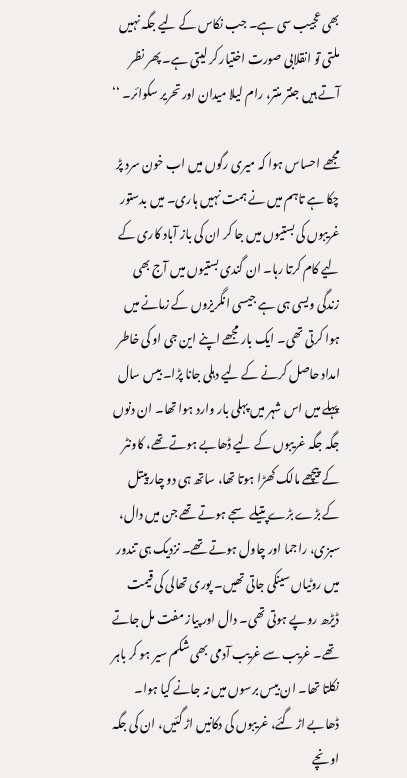بھی عجیب سی ہے۔ جب نکاس کے لیے جگہ نہیں ملتی تو انقلابی صورت اختیار کر لیتی ہے۔ پھر نظر آتے ہیں جنتر منتر، رام لیلا میدان اور تحریر سکوائر۔ ‘‘

مجھے احساس ہوا کہ میری رگوں میں اب خون سرد پڑ چکا ہے تاہم میں نے ہمت نہیں ہاری۔ میں بدستور غریبوں کی بستیوں میں جا کر ان کی باز آباد کاری کے لیے کام کرتا رہا۔ ان گندی بستیوں میں آج بھی زندگی ویسی ہی ہے جیسی انگریزوں کے زمانے میں ہوا کرتی تھی۔ ایک بار مجھے اپنے این جی او کی خاطر امداد حاصل کرنے کے لیے دہلی جانا پڑا۔ بیس سال پہلے میں اس شہر میں پہلی بار وارد ہوا تھا۔ ان دنوں جگہ جگہ غریبوں کے لیے ڈھابے ہوتے تھے، کاونٹر کے پیچھے مالک کھڑا ہوتا تھا، ساتھ ہی دو چار پیتل کے بڑے بڑے پتیلے سجے ہوتے تھے جن میں دال، سبزی، راجما اور چاول ہوتے تھے۔ نزدیک ہی تندور میں روٹیاں سینکی جاتی تھیں۔ پوری تھالی کی قیمت ڈیڑھ روپے ہوتی تھی۔ دال اور پیاز مفت مل جاتے تھے۔ غریب سے غریب آدمی بھی شکم سیر ہو کر باہر نکلتا تھا۔ ان بیس برسوں میں نہ جانے کیا ہوا۔ ڈھابے اڑ گئے، غریبوں کی دکانیں اڑ گئیں، ان کی جگہ اونچے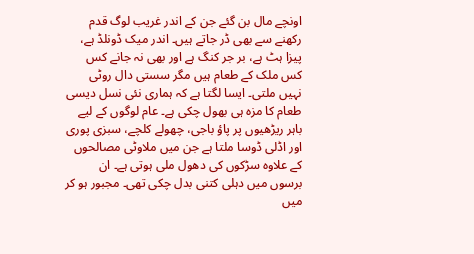اونچے مال بن گئے جن کے اندر غریب لوگ قدم رکھنے سے بھی ڈر جاتے ہیں۔ اندر میک ڈونلڈ ہے، پیزا ہٹ ہے، بر جر کنگ ہے اور بھی نہ جانے کس کس ملک کے طعام ہیں مگر سستی دال روٹی نہیں ملتی۔ ایسا لگتا ہے کہ ہماری نئی نسل دیسی طعام کا مزہ ہی بھول چکی ہے۔ عام لوگوں کے لیے باہر ریڑھیوں پر پاؤ باجی، چھولے کلچے، سبزی پوری اور اڈلی ڈوسا ملتا ہے جن میں ملاوٹی مصالحوں کے علاوہ سڑکوں کی دھول ملی ہوتی ہے۔ ان برسوں میں دہلی کتنی بدل چکی تھی۔ مجبور ہو کر میں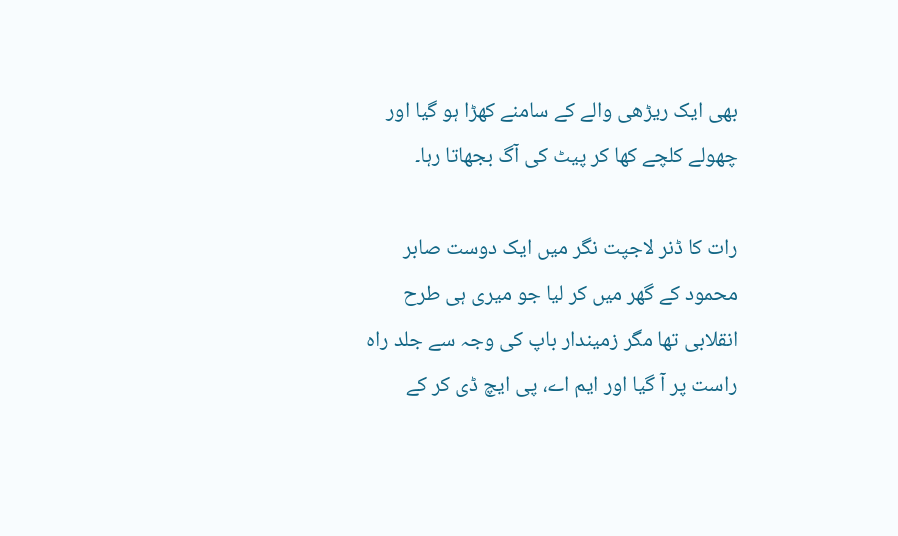بھی ایک ریڑھی والے کے سامنے کھڑا ہو گیا اور چھولے کلچے کھا کر پیٹ کی آگ بجھاتا رہا۔

رات کا ڈنر لاجپت نگر میں ایک دوست صابر محمود کے گھر میں کر لیا جو میری ہی طرح انقلابی تھا مگر زمیندار باپ کی وجہ سے جلد راہ راست پر آ گیا اور ایم اے، پی ایچ ڈی کر کے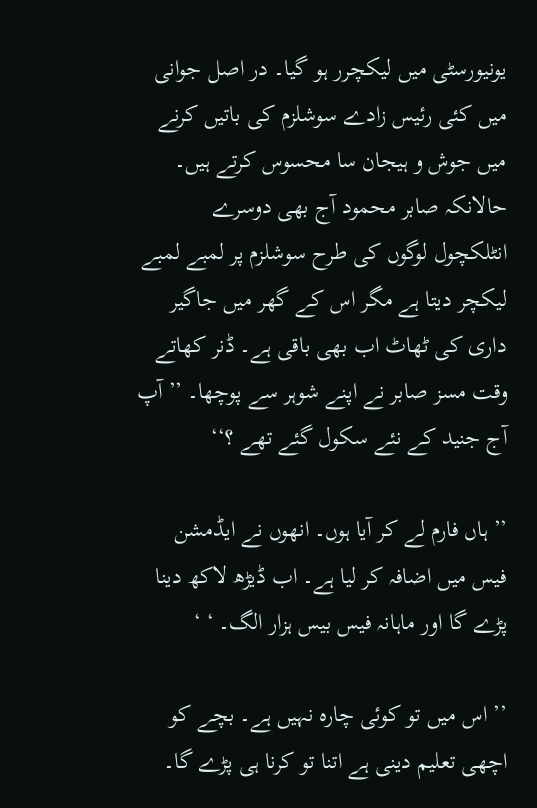یونیورسٹی میں لیکچرر ہو گیا۔ در اصل جوانی میں کئی رئیس زادے سوشلزم کی باتیں کرنے میں جوش و ہیجان سا محسوس کرتے ہیں۔ حالانکہ صابر محمود آج بھی دوسرے انٹلکچول لوگوں کی طرح سوشلزم پر لمبے لمبے لیکچر دیتا ہے مگر اس کے گھر میں جاگیر داری کی ٹھاٹ اب بھی باقی ہے۔ ڈنر کھاتے وقت مسز صابر نے اپنے شوہر سے پوچھا۔ ’’ آپ آج جنید کے نئے سکول گئے تھے ؟‘‘

’’ ہاں فارم لے کر آیا ہوں۔ انھوں نے ایڈمشن فیس میں اضافہ کر لیا ہے۔ اب ڈیڑھ لاکھ دینا پڑے گا اور ماہانہ فیس بیس ہزار الگ۔ ‘ ‘

’’ اس میں تو کوئی چارہ نہیں ہے۔ بچے کو اچھی تعلیم دینی ہے اتنا تو کرنا ہی پڑے گا۔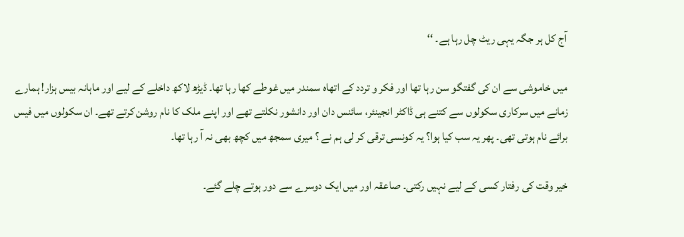آج کل ہر جگہ یہی ریٹ چل رہا ہے۔ ‘‘

میں خاموشی سے ان کی گفتگو سن رہا تھا اور فکر و تردد کے اتھاہ سمندر میں غوطے کھا رہا تھا۔ ڈیڑھ لاکھ داخلے کے لیے اور ماہانہ بیس ہزار! ہمارے زمانے میں سرکاری سکولوں سے کتنے ہی ڈاکٹر انجینئر، سائنس دان اور دانشور نکلتے تھے اور اپنے ملک کا نام روشن کرتے تھے۔ ان سکولوں میں فیس برائے نام ہوتی تھی۔ پھر یہ سب کیا ہوا؟ یہ کونسی ترقی کر لی ہم نے ؟ میری سمجھ میں کچھ بھی نہ آ رہا تھا۔

خیر وقت کی رفتار کسی کے لیے نہیں رکتی۔ صاعقہ اور میں ایک دوسرے سے دور ہوتے چلے گئے۔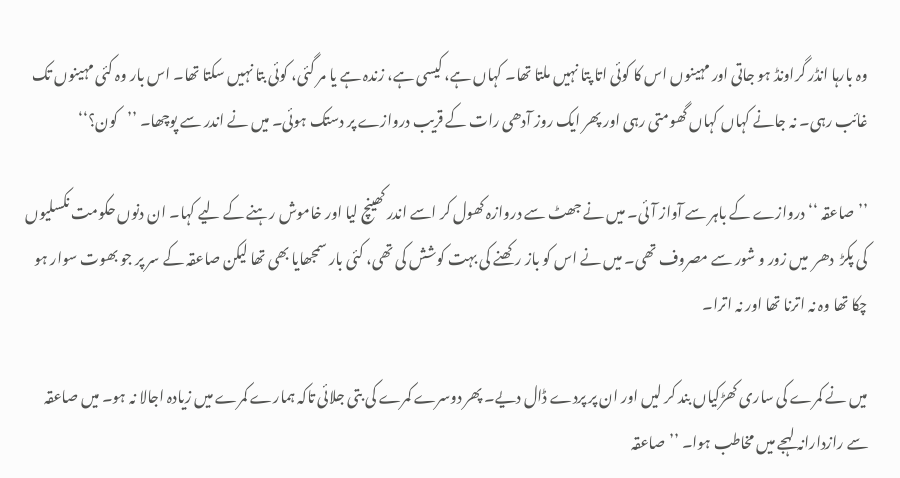وہ بارہا انڈر گراونڈ ہو جاتی اور مہینوں اس کا کوئی اتا پتا نہیں ملتا تھا۔ کہاں ہے، کیسی ہے، زندہ ہے یا مر گئی، کوئی بتا نہیں سکتا تھا۔ اس بار وہ کئی مہینوں تک غائب رہی۔ نہ جانے کہاں کہاں گھومتی رہی اور پھر ایک روز آدھی رات کے قریب دروازے پر دستک ہوئی۔ میں نے اندر سے پوچھا۔ ’’کون؟‘‘

’’صاعقہ ‘‘ دروازے کے باہر سے آواز آئی۔ میں نے جھٹ سے دروازہ کھول کر اسے اندر کھینچ لیا اور خاموش رہنے کے لیے کہا۔ ان دنوں حکومت نکسلیوں کی پکڑ  دھر  میں زور و شور سے مصروف تھی۔ میں نے اس کو باز رکھنے کی بہت کوشش کی تھی، کئی بار سمجھایا بھی تھا لیکن صاعقہ کے سر پر جو بھوت سوار ہو چکا تھا وہ نہ اترنا تھا اور نہ اترا۔

میں نے کمرے کی ساری کھڑکیاں بند کر لیں اور ان پر پردے ڈال دیے۔ پھر دوسرے کمرے کی بتی جلائی تاکہ ہمارے کمرے میں زیادہ اجالا نہ ہو۔ میں صاعقہ سے رازدارانہ لہجے میں مخاطب ہوا۔ ’’صاعقہ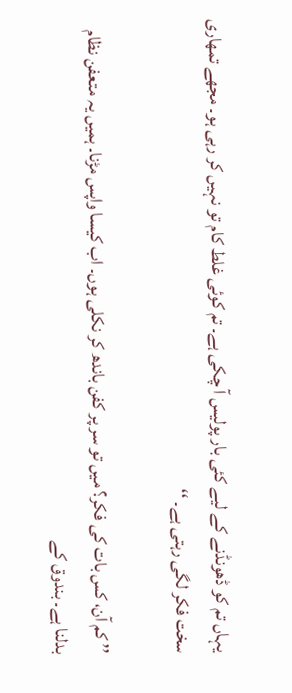یہاں تم کو ڈھونڈنے کے لیے کئی بار پولیس آ چکی ہے۔ تم کوئی غلط کام تو نہیں کر رہی ہو۔ مجھے تمھاری سخت فکر لگی رہتی ہے۔ ‘‘

’’ کم آن، کس بات کی فکر؟ میں تو سر پر کفن باندھ کر نکلی ہوں۔ اب کیسا واپس مڑنا۔ ہمیں یہ متعفن نظام بدلنا ہے۔ بندوق کے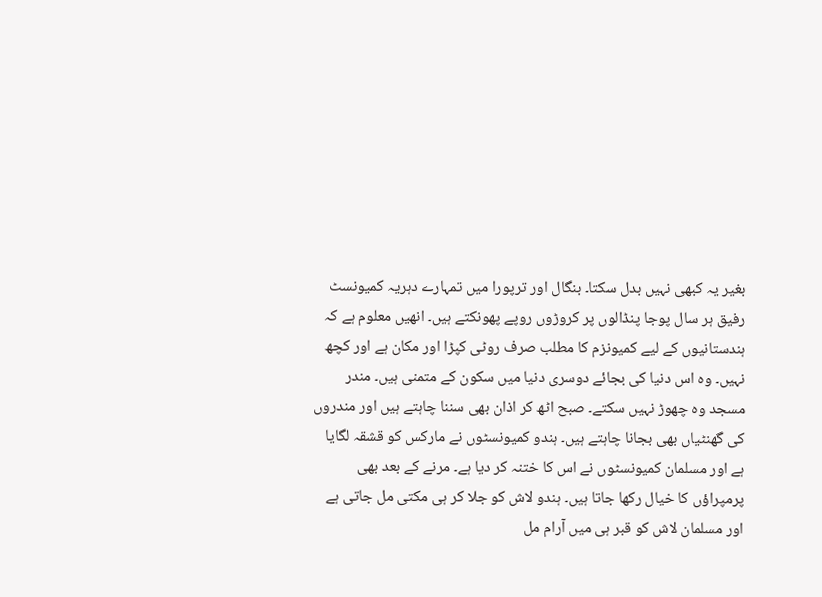بغیر یہ کبھی نہیں بدل سکتا۔ بنگال اور ترپورا میں تمہارے دہریہ کمیونسٹ رفیق ہر سال پوجا پنڈالوں پر کروڑوں روپے پھونکتے ہیں۔ انھیں معلوم ہے کہ ہندستانیوں کے لیے کمیونزم کا مطلب صرف روٹی کپڑا اور مکان ہے اور کچھ نہیں۔ وہ اس دنیا کی بجائے دوسری دنیا میں سکون کے متمنی ہیں۔ مندر مسجد وہ چھوڑ نہیں سکتے۔ صبح اٹھ کر اذان بھی سننا چاہتے ہیں اور مندروں کی گھنٹیاں بھی بجانا چاہتے ہیں۔ ہندو کمیونسٹوں نے مارکس کو قشقہ لگایا ہے اور مسلمان کمیونسٹوں نے اس کا ختنہ کر دیا ہے۔ مرنے کے بعد بھی پرمپراؤں کا خیال رکھا جاتا ہیں۔ ہندو لاش کو جلا کر ہی مکتی مل جاتی ہے اور مسلمان لاش کو قبر ہی میں آرام مل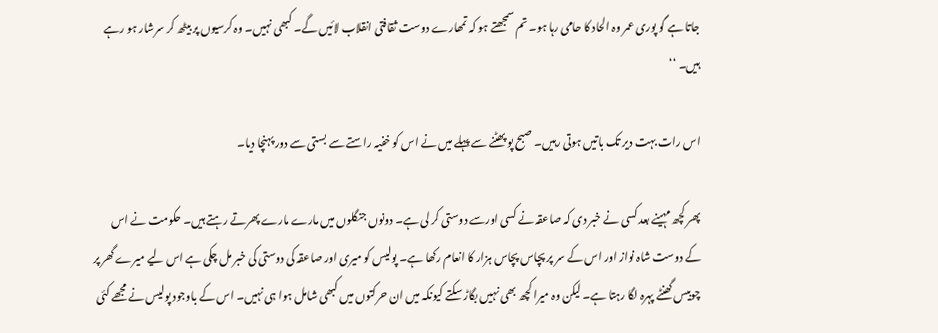جاتا ہے گو پوری عمر وہ الحاد کا حامی رہا ہو۔ تم سمجھتے ہو کہ تمھارے دوست ثقافتی انقلاب لائیں گے۔ کبھی نہیں۔ وہ کرسیوں پر بیٹھ کر سرشار ہو رہے ہیں۔ ‘‘

اس رات بہت دیر تک باتیں ہوتی رہیں۔ صبح پو پھٹنے سے پہلے میں نے اس کو خفیہ راستے سے بستی سے دور پہنچا دیا۔

پھر کچھ مہینے بعد کسی نے خبر دی کہ صاعقہ نے کسی اورسے دوستی کر لی ہے۔ دونوں جنگلوں میں مارے مارے پھرتے رہتے ہیں۔ حکومت نے اس کے دوست شاہ نواز اور اس کے سر پر پچاس پچاس ہزار کا انعام رکھا ہے۔ پولیس کو میری اور صاعقہ کی دوستی کی خبر مل چکی ہے اس لیے میرے گھر پر چوبیس گھنٹے پہرہ لگا رہتا ہے۔ لیکن وہ میرا کچھ بھی نہیں بگاڑ سکتے کیونکہ میں ان حرکتوں میں کبھی شامل ہوا ہی نہیں۔ اس کے باوجود پولیس نے مجھے کئی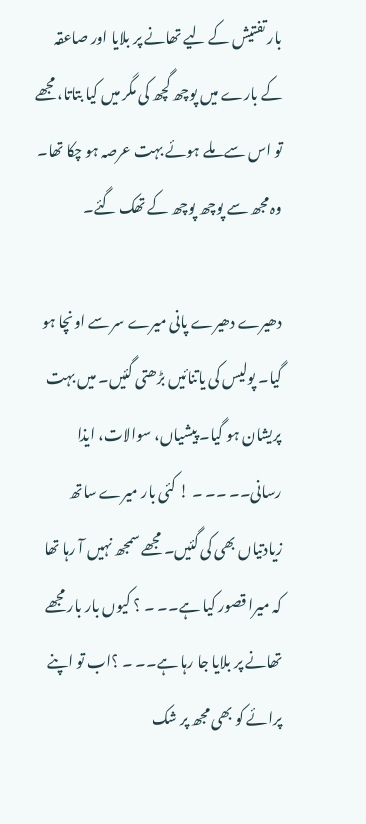بار تفتیش کے لیے تھانے پر بلایا اور صاعقہ کے بارے میں پوچھ گچھ کی مگر میں کیا بتاتا، مجھے تو اس سے ملے ہوئے بہت عرصہ ہو چکا تھا۔ وہ مجھ سے پوچھ پوچھ کے تھک گئے۔

دھیرے دھیرے پانی میرے سر سے اونچا ہو گیا۔ پولیس کی یاتنائیں بڑھتی گئیں۔ میں بہت پریشان ہو گیا۔ پیشیاں، سوالات، ایذا رسانی۔۔ ۔۔ ۔ ! کئی بار میرے ساتھ زیادتیاں بھی کی گئیں۔ مجھے سمجھ نہیں آ رہا تھا کہ میرا قصور کیا ہے۔۔ ۔ ؟ کیوں بار بار مجھے تھانے پر بلایا جا رہا ہے۔۔ ۔ ؟اب تو اپنے پرائے کو بھی مجھ پر شک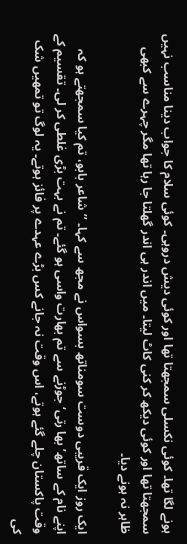ہونے لگا تھا۔ کوئی نکسلی سمجھتا تھا اور کوئی دیش دروہی۔ کوئی سلام کا جواب دینا مناسب نہیں سمجھتا تھا اور کوئی دیکھ کر کنی کاٹ لیتا۔ میں اندر ہی اندر گھلتا جا رہا تھا مگر چہرے سے کبھی ظاہر نہ ہونے دیا۔

ایک روز ایک قریبی دوست سومناتھ بسواس نے مجھ سے کہا۔ ’’ شاعر بابو، تم کیا سمجھتے ہو کہ اپنے نام کے ساتھ’ بھا رتی‘ جوڑنے سے تم بھارت واسی ہو گئے۔ تم نے بہت بڑی غلطی کر لی۔ تقسیم کے وقت پاکستان چلے گئے ہوتے، اس وقت نہ جانے کس بڑے عہدے پر فائز ہوتے۔ یہ لوگ تو تمھیں شک کی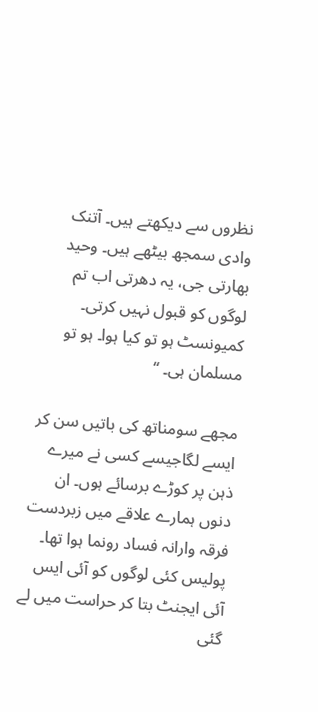نظروں سے دیکھتے ہیں۔ آتنک وادی سمجھ بیٹھے ہیں۔ وحید بھارتی جی، یہ دھرتی اب تم لوگوں کو قبول نہیں کرتی۔ کمیونسٹ ہو تو کیا ہوا۔ ہو تو مسلمان ہی۔ ‘‘

مجھے سومناتھ کی باتیں سن کر ایسے لگاجیسے کسی نے میرے ذہن پر کوڑے برسائے ہوں۔ ان دنوں ہمارے علاقے میں زبردست فرقہ وارانہ فساد رونما ہوا تھا۔ پولیس کئی لوگوں کو آئی ایس آئی ایجنٹ بتا کر حراست میں لے گئی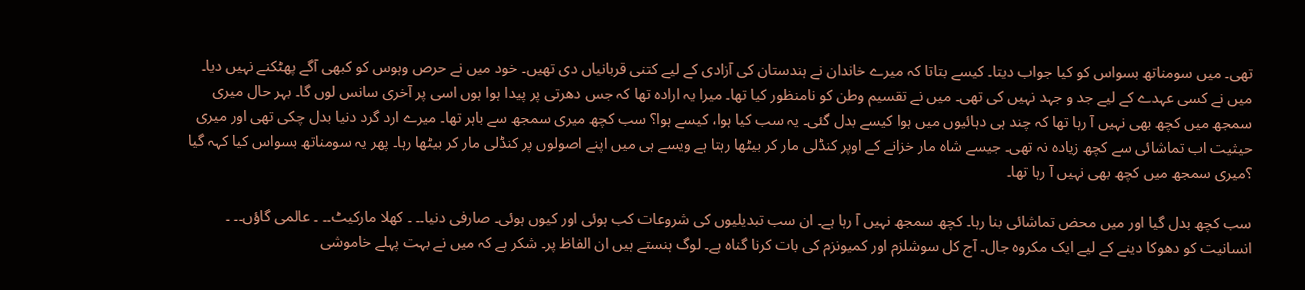تھی۔ میں سومناتھ بسواس کو کیا جواب دیتا۔ کیسے بتاتا کہ میرے خاندان نے ہندستان کی آزادی کے لیے کتنی قربانیاں دی تھیں۔ خود میں نے حرص وہوس کو کبھی آگے پھٹکنے نہیں دیا۔ میں نے کسی عہدے کے لیے جد و جہد نہیں کی تھی۔ میں نے تقسیم وطن کو نامنظور کیا تھا۔ میرا یہ ارادہ تھا کہ جس دھرتی پر پیدا ہوا ہوں اسی پر آخری سانس لوں گا۔ بہر حال میری سمجھ میں کچھ بھی نہیں آ رہا تھا کہ چند ہی دہائیوں میں ہوا کیسے بدل گئی۔ یہ سب کیا ہوا، کیسے ہوا؟ سب کچھ میری سمجھ سے باہر تھا۔ میرے ارد گرد دنیا بدل چکی تھی اور میری حیثیت اب تماشائی سے کچھ زیادہ نہ تھی۔ جیسے شاہ مار خزانے کے اوپر کنڈلی مار کر بیٹھا رہتا ہے ویسے ہی میں اپنے اصولوں پر کنڈلی مار کر بیٹھا رہا۔ پھر یہ سومناتھ بسواس کیا کہہ گیا ؟میری سمجھ میں کچھ بھی نہیں آ رہا تھا۔

سب کچھ بدل گیا اور میں محض تماشائی بنا رہا۔ کچھ سمجھ نہیں آ رہا ہے۔ ان سب تبدیلیوں کی شروعات کب ہوئی اور کیوں ہوئی۔ صارفی دنیا۔۔ ۔ کھلا مارکیٹ۔۔ ۔ عالمی گاؤں۔۔ ۔ انسانیت کو دھوکا دینے کے لیے ایک مکروہ جال۔ آج کل سوشلزم اور کمیونزم کی بات کرنا گناہ ہے۔ لوگ ہنستے ہیں ان الفاظ پر۔ شکر ہے کہ میں نے بہت پہلے خاموشی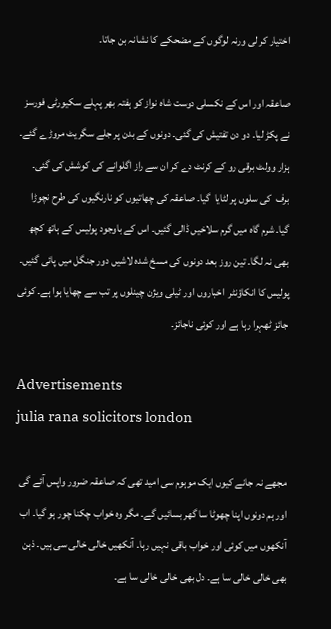اختیار کر لی ورنہ لوگوں کے مضحکے کا نشانہ بن جاتا۔

صاعقہ اور اس کے نکسلی دوست شاہ نواز کو ہفتہ بھر پہلے سکیورٹی فورسز نے پکڑ لیا۔ دو دن تفتیش کی گئی۔ دونوں کے بدن پر جلے سگریٹ مروڑے گئے۔ ہزار وولٹ برقی رو کے کرنٹ دے کر ان سے راز اگلوانے کی کوشش کی گئی۔  برف  کی سلوں پر لٹایا  گیا۔ صاعقہ کی چھاتیوں کو نارنگیوں کی طرح نچوڑا گیا۔ شرم گاہ میں گرم سلاخیں ڈالی گئیں۔ اس کے باوجود پولیس کے ہاتھ کچھ بھی نہ لگا۔ تین روز بعد دونوں کی مسخ شدہ لاشیں دور جنگل میں پائی گئیں۔ پولیس کا انکاؤنٹر  اخباروں اور ٹیلی ویژن چینلوں پر تب سے چھایا ہوا ہے۔ کوئی جائز ٹھہرا رہا ہے اور کوئی ناجائز۔

Advertisements
julia rana solicitors london

مجھے نہ جانے کیوں ایک موہوم سی امید تھی کہ صاعقہ ضرور واپس آئے گی اور ہم دونوں اپنا چھوٹا سا گھر بسائیں گے۔ مگر وہ خواب چکنا چور ہو گیا۔ اب آنکھوں میں کوئی اور خواب باقی نہیں رہا۔ آنکھیں خالی خالی سی ہیں۔ ذہن بھی خالی خالی سا ہے۔ دل بھی خالی خالی سا ہے۔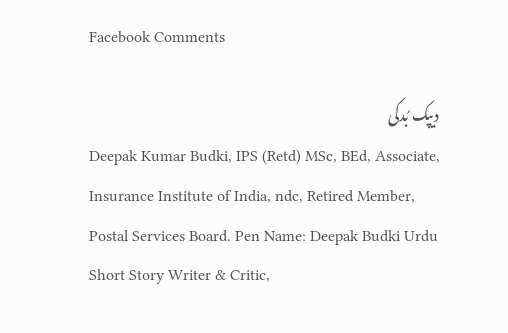Facebook Comments

دیپک بُدکی
Deepak Kumar Budki, IPS (Retd) MSc, BEd, Associate, Insurance Institute of India, ndc, Retired Member, Postal Services Board. Pen Name: Deepak Budki Urdu Short Story Writer & Critic,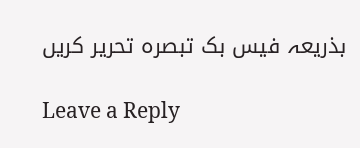بذریعہ فیس بک تبصرہ تحریر کریں

Leave a Reply